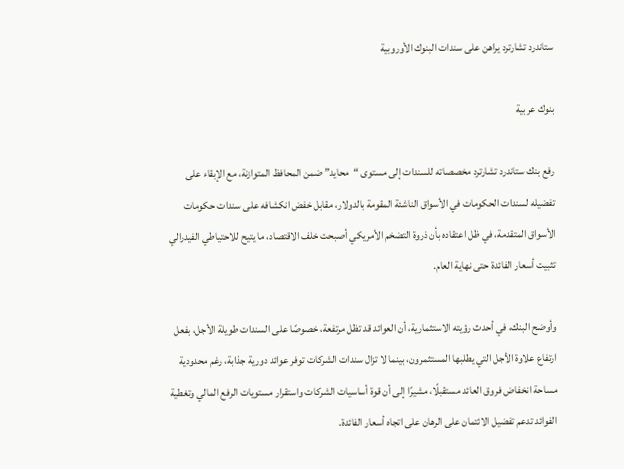ستاندرد تشارترد يراهن على سندات البنوك الأوروبية

بنوك عربية

رفع بنك ستاندرد تشارترد مخصصاته للسندات إلى مستوى “محايد” ضمن المحافظ المتوازنة، مع الإبقاء على تفضيله لسندات الحكومات في الأسواق الناشئة المقومة بالدولار، مقابل خفض انكشافه على سندات حكومات الأسواق المتقدمة، في ظل اعتقاده بأن ذروة التضخم الأمريكي أصبحت خلف الاقتصاد، ما يتيح للاحتياطي الفيدرالي تثبيت أسعار الفائدة حتى نهاية العام.

وأوضح البنك، في أحدث رؤيته الاستثمارية، أن العوائد قد تظل مرتفعة، خصوصًا على السندات طويلة الأجل، بفعل ارتفاع علاوة الأجل التي يطلبها المستثمرون، بينما لا تزال سندات الشركات توفر عوائد دورية جذابة، رغم محدودية مساحة انخفاض فروق العائد مستقبلًا، مشيرًا إلى أن قوة أساسيات الشركات واستقرار مستويات الرفع المالي وتغطية الفوائد تدعم تفضيل الائتمان على الرهان على اتجاه أسعار الفائدة.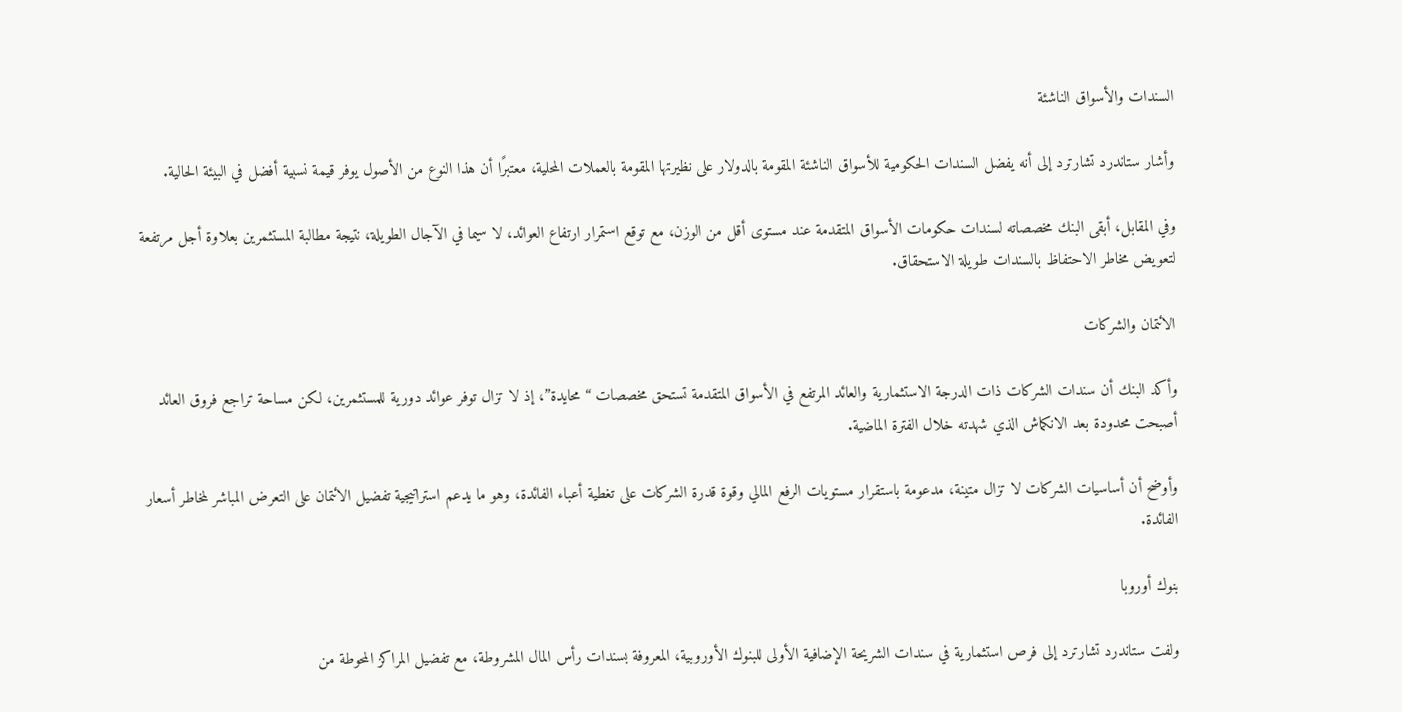السندات والأسواق الناشئة

وأشار ستاندرد تشارترد إلى أنه يفضل السندات الحكومية للأسواق الناشئة المقومة بالدولار على نظيرتها المقومة بالعملات المحلية، معتبرًا أن هذا النوع من الأصول يوفر قيمة نسبية أفضل في البيئة الحالية.

وفي المقابل، أبقى البنك مخصصاته لسندات حكومات الأسواق المتقدمة عند مستوى أقل من الوزن، مع توقع استمرار ارتفاع العوائد، لا سيما في الآجال الطويلة، نتيجة مطالبة المستثمرين بعلاوة أجل مرتفعة لتعويض مخاطر الاحتفاظ بالسندات طويلة الاستحقاق.

الائتمان والشركات

وأكد البنك أن سندات الشركات ذات الدرجة الاستثمارية والعائد المرتفع في الأسواق المتقدمة تستحق مخصصات “محايدة”، إذ لا تزال توفر عوائد دورية للمستثمرين، لكن مساحة تراجع فروق العائد أصبحت محدودة بعد الانكماش الذي شهدته خلال الفترة الماضية.

وأوضح أن أساسيات الشركات لا تزال متينة، مدعومة باستقرار مستويات الرفع المالي وقوة قدرة الشركات على تغطية أعباء الفائدة، وهو ما يدعم استراتيجية تفضيل الائتمان على التعرض المباشر لمخاطر أسعار الفائدة.

بنوك أوروبا

ولفت ستاندرد تشارترد إلى فرص استثمارية في سندات الشريحة الإضافية الأولى للبنوك الأوروبية، المعروفة بسندات رأس المال المشروطة، مع تفضيل المراكز المحوطة من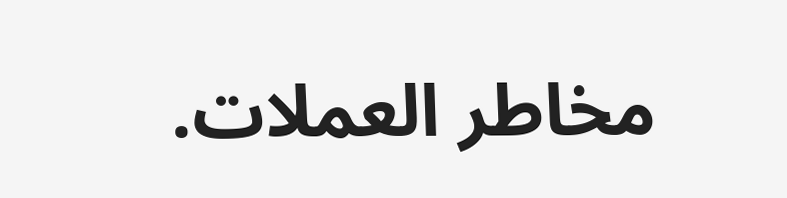مخاطر العملات.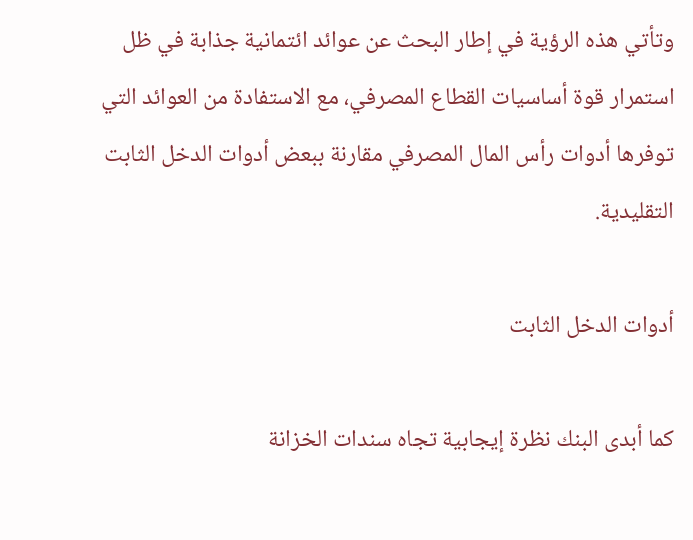وتأتي هذه الرؤية في إطار البحث عن عوائد ائتمانية جذابة في ظل استمرار قوة أساسيات القطاع المصرفي، مع الاستفادة من العوائد التي توفرها أدوات رأس المال المصرفي مقارنة ببعض أدوات الدخل الثابت التقليدية.

أدوات الدخل الثابت

كما أبدى البنك نظرة إيجابية تجاه سندات الخزانة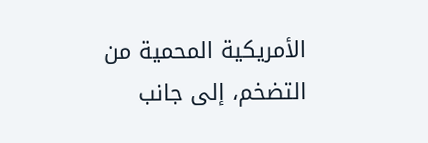الأمريكية المحمية من التضخم، إلى جانب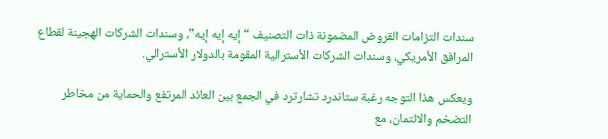سندات التزامات القروض المضمونة ذات التصنيف “إيه إيه إيه”، وسندات الشركات الهجينة لقطاع المرافق الأمريكي، وسندات الشركات الأسترالية المقومة بالدولار الأسترالي.

ويعكس هذا التوجه رغبة ستاندرد تشارترد في الجمع بين العائد المرتفع والحماية من مخاطر التضخم والائتمان، مع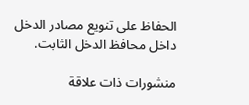الحفاظ على تنويع مصادر الدخل داخل محافظ الدخل الثابت.

منشورات ذات علاقة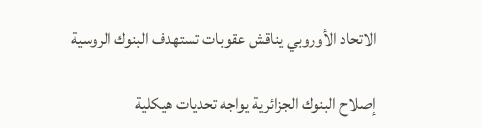الاتحاد الأوروبي يناقش عقوبات تستهدف البنوك الروسية

إصلاح البنوك الجزائرية يواجه تحديات هيكلية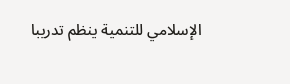الإسلامي للتنمية ينظم تدريبا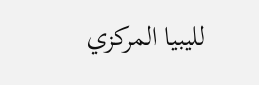لليبيا المركزي